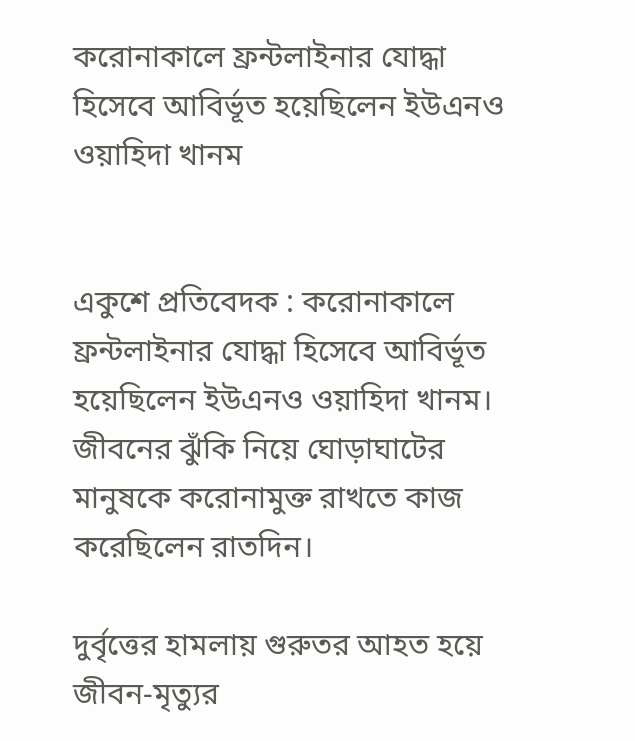করোনাকালে ফ্রন্টলাইনার যোদ্ধা হিসেবে আবির্ভূত হয়েছিলেন ইউএনও ওয়াহিদা খানম


একুশে প্রতিবেদক : করোনাকালে ফ্রন্টলাইনার যোদ্ধা হিসেবে আবির্ভূত হয়েছিলেন ইউএনও ওয়াহিদা খানম। জীবনের ঝুঁকি নিয়ে ঘোড়াঘাটের মানুষকে করোনামুক্ত রাখতে কাজ করেছিলেন রাতদিন।

দুর্বৃত্তের হামলায় গুরুতর আহত হয়ে জীবন-মৃত্যুর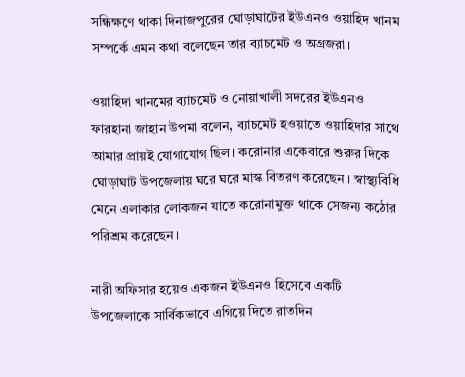সন্ধিক্ষণে থাকা দিনাজপুরের ঘোড়াঘাটের ইউএনও ওয়াহিদ খানম সম্পর্কে এমন কথা বলেছেন তার ব্যাচমেট ও অগ্রজরা।

ওয়াহিদা খানমের ব্যাচমেট ও নোয়াখালী সদরের ইউএনও ফারহানা জাহান উপমা বলেন, ব্যাচমেট হওয়াতে ওয়াহিদার সাথে আমার প্রায়ই যোগাযোগ ছিল। করোনার একেবারে শুরুর দিকে ঘোড়াঘাট উপজেলায় ঘরে ঘরে মাস্ক বিতরণ করেছেন। স্বাস্থ্যবিধি মেনে এলাকার লোকজন যাতে করোনামুক্ত থাকে সেজন্য কঠোর পরিশ্রম করেছেন।

নারী অফিসার হয়েও একজন ইউএনও হিসেবে একটি উপজেলাকে সার্বিকভাবে এগিয়ে দিতে রাতদিন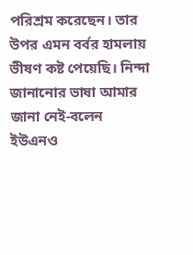পরিশ্রম করেছেন। তার উপর এমন বর্বর হামলায় ভীষণ কষ্ট পেয়েছি। নিন্দা জানানোর ভাষা আমার জানা নেই-বলেন ইউএনও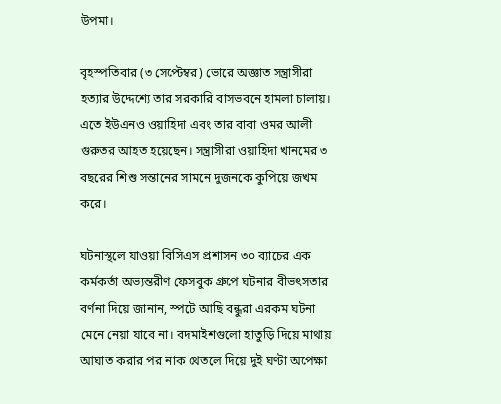উপমা।

বৃহস্পতিবার (৩ সেপ্টেম্বর) ভোরে অজ্ঞাত সন্ত্রাসীরা হত্যার উদ্দেশ্যে তার সরকারি বাসভবনে হামলা চালায়। এতে ইউএনও ওয়াহিদা এবং তার বাবা ওমর আলী গুরুতর আহত হয়েছেন। সন্ত্রাসীরা ওয়াহিদা খানমের ৩ বছরের শিশু সন্তানের সামনে দুজনকে কুপিয়ে জখম করে।

ঘটনাস্থলে যাওয়া বিসিএস প্রশাসন ৩০ ব্যাচের এক কর্মকর্তা অভ্যন্তরীণ ফেসবুক গ্রুপে ঘটনার বীভৎসতার বর্ণনা দিয়ে জানান, স্পটে আছি বন্ধুরা এরকম ঘটনা মেনে নেয়া যাবে না। বদমাইশগুলো হাতুড়ি দিয়ে মাথায় আঘাত করার পর নাক থেতলে দিয়ে দুই ঘণ্টা অপেক্ষা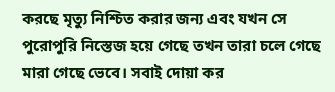করছে মৃত্যু নিশ্চিত করার জন্য এবং যখন সে পুরোপুরি নিস্তেজ হয়ে গেছে তখন তারা চলে গেছে মারা গেছে ভেবে। সবাই দোয়া কর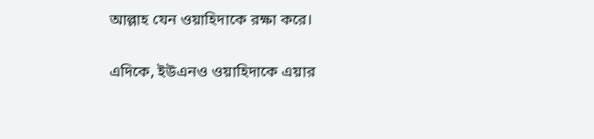আল্লাহ যেন ওয়াহিদাকে রক্ষা করে।

এদিকে, ইউএনও ওয়াহিদাকে এয়ার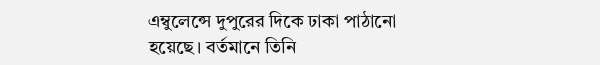এম্বুলেন্সে দুপুরের দিকে ঢাকা পাঠানো হয়েছে। বর্তমানে তিনি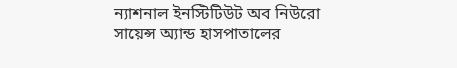ন্যাশনাল ইনস্টিটিউট অব নিউরো সায়েন্স অ্যান্ড হাসপাতালের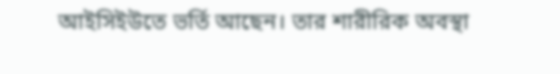আইসিইউতে ভর্তি আছেন। তার শারীরিক অবস্থা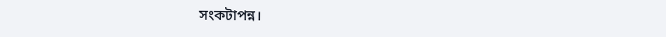সংকটাপন্ন।